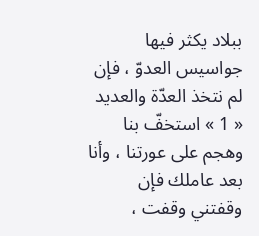ببلاد يكثر فيها جواسيس العدوّ ، فإن لم نتخذ العدّة والعديد « 1 » استخفّ بنا وهجم على عورتنا ، وأنا بعد عاملك فإن وقفتني وقفت ،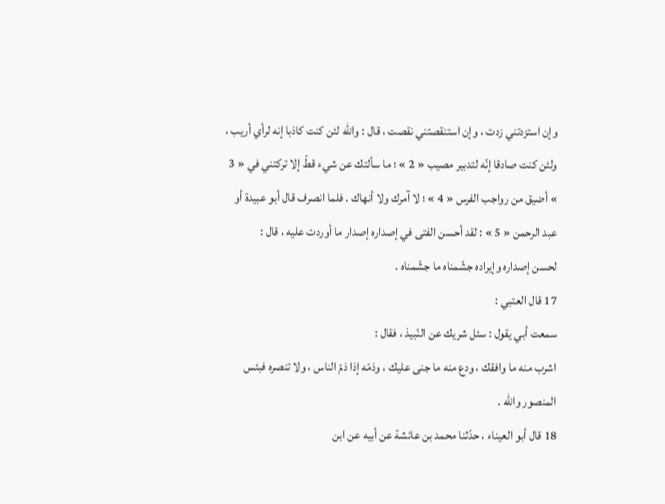وإن استزدتني زدت ، وإن استنقصتني نقصت ، قال : واللّه لئن كنت كاذبا إنه لرأي أريب ، ولئن كنت صادقا إنّه لتدبير مصيب « 2 » ؛ ما سألتك عن شيء قطّ إلا تركتني في « 3 » أضيق من رواجب الفرس « 4 » ؛ لا آمرك ولا أنهاك . فلما انصرف قال أبو عبيدة أو عبد الرحمن « 5 » : لقد أحسن الفتى في إصداره إصدار ما أوردت عليه ، قال :
لحسن إصداره وإيراده جشّمناه ما جشّمناه .
17 قال العتبي :
سمعت أبي يقول : سئل شريك عن النّبيذ ، فقال :
اشرب منه ما وافقك ، ودع منه ما جنى عليك ، وذمّه إذا ذمّ الناس ، ولا تنصره فبئس المنصور واللّه .
18 قال أبو العيناء ، حدّثنا محمد بن عائشة عن أبيه عن ابن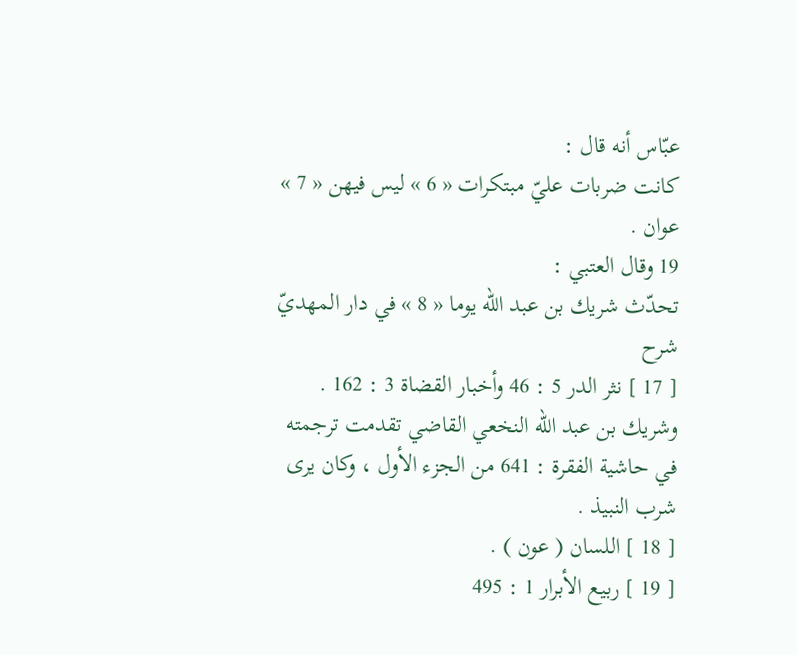عبّاس أنه قال :
كانت ضربات عليّ مبتكرات « 6 » ليس فيهن « 7 » عوان .
19 وقال العتبي :
تحدّث شريك بن عبد اللّه يوما « 8 » في دار المهديّ
شرح
[ 17 ] نثر الدر 5 : 46 وأخبار القضاة 3 : 162 . وشريك بن عبد اللّه النخعي القاضي تقدمت ترجمته في حاشية الفقرة : 641 من الجزء الأول ، وكان يرى شرب النبيذ .
[ 18 ] اللسان ( عون ) .
[ 19 ] ربيع الأبرار 1 : 495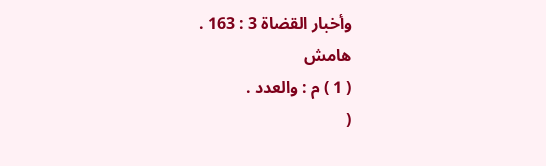وأخبار القضاة 3 : 163 .
هامش
( 1 ) م : والعدد .
(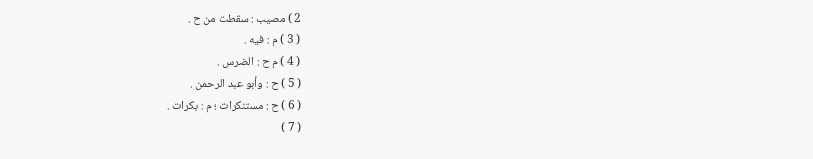2 ) مصيب : سقطت من ح .
( 3 ) م : فيه .
( 4 ) م ح : الضرس .
( 5 ) ح : وأبو عبد الرحمن .
( 6 ) ح : مستنكرات ؛ م : بكرات .
( 7 )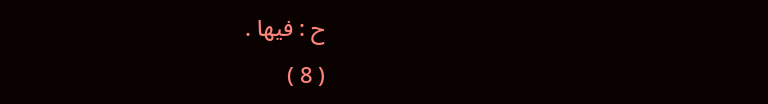ح : فيها .
( 8 )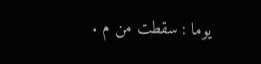يوما : سقطت من م .